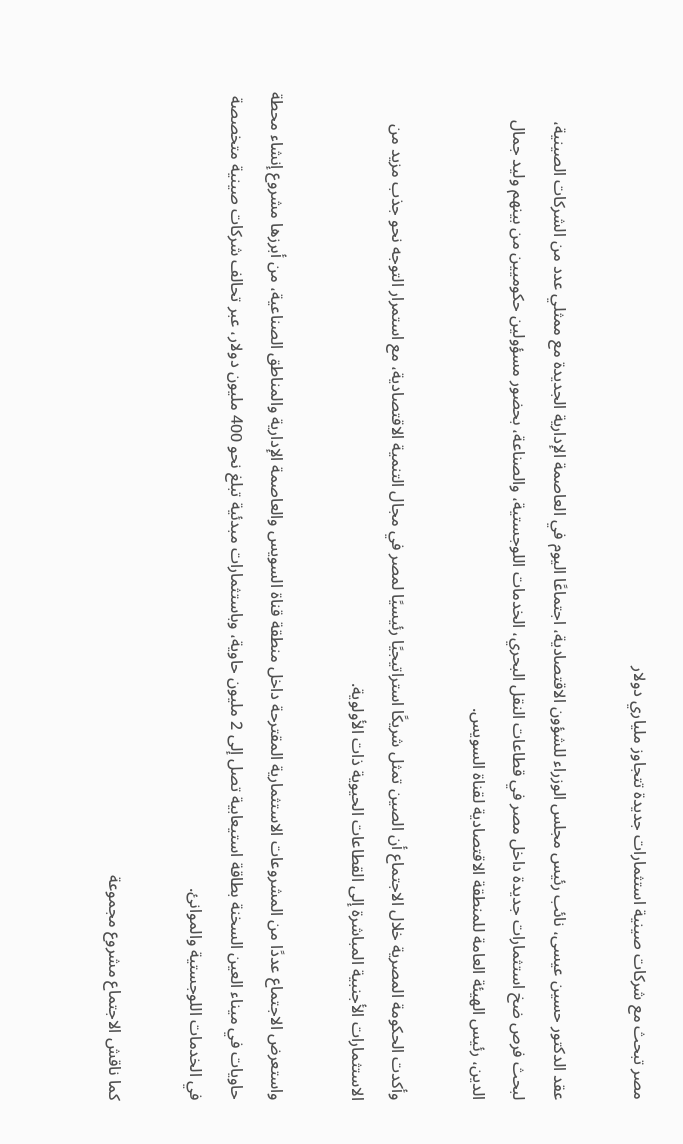مصر تبحث مع شركات صينية استثمارات جديدة تتجاوز ملياري دولار

عقد الدكتور حسين عيسى، نائب رئيس مجلس الوزراء للشؤون الاقتصادية، اجتماعًا اليوم في العاصمة الإدارية الجديدة مع ممثلي عدد من الشركات الصينية، لبحث فرص ضخ استثمارات جديدة داخل مصر في قطاعات النقل البحري، الخدمات اللوجستية، والصناعة، بحضور مسؤولين حكوميين من بينهم وليد جمال الدين، رئيس الهيئة العامة للمنطقة الاقتصادية لقناة السويس.

وأكدت الحكومة المصرية خلال الاجتماع أن الصين تمثل شريكًا استراتيجيًا رئيسيًا لمصر في مجال التنمية الاقتصادية، مع استمرار التوجه نحو جذب مزيد من الاستثمارات الأجنبية المباشرة إلى القطاعات الحيوية ذات الأولوية.

واستعرض الاجتماع عددًا من المشروعات الاستثمارية المقترحة داخل منطقة قناة السويس والعاصمة الإدارية والمناطق الصناعية، من أبرزها مشروع إنشاء محطة حاويات في ميناء العين السخنة بطاقة استيعابية تصل إلى 2 مليون حاوية، وباستثمارات مبدئية تبلغ نحو 400 مليون دولار، عبر تحالف شركات صينية متخصصة في الخدمات اللوجستية والموانئ.

كما ناقش الاجتماع مشروع مجموعة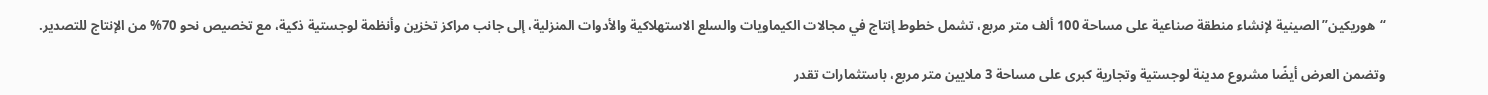“هوريكين” الصينية لإنشاء منطقة صناعية على مساحة 100 ألف متر مربع، تشمل خطوط إنتاج في مجالات الكيماويات والسلع الاستهلاكية والأدوات المنزلية، إلى جانب مراكز تخزين وأنظمة لوجستية ذكية، مع تخصيص نحو 70% من الإنتاج للتصدير.

وتضمن العرض أيضًا مشروع مدينة لوجستية وتجارية كبرى على مساحة 3 ملايين متر مربع، باستثمارات تقدر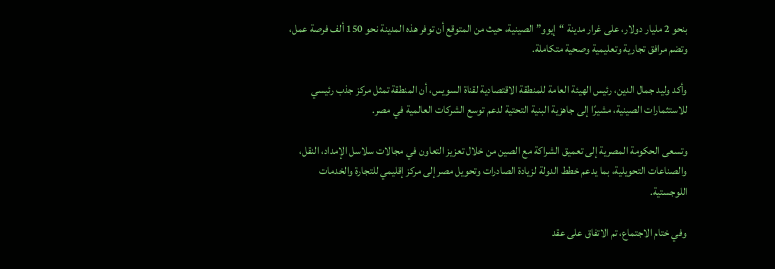بنحو 2 مليار دولار، على غرار مدينة “إيوو” الصينية، حيث من المتوقع أن توفر هذه المدينة نحو 150 ألف فرصة عمل، وتضم مرافق تجارية وتعليمية وصحية متكاملة.

وأكد وليد جمال الدين، رئيس الهيئة العامة للمنطقة الاقتصادية لقناة السويس، أن المنطقة تمثل مركز جذب رئيسي للاستثمارات الصينية، مشيرًا إلى جاهزية البنية التحتية لدعم توسع الشركات العالمية في مصر.

وتسعى الحكومة المصرية إلى تعميق الشراكة مع الصين من خلال تعزيز التعاون في مجالات سلاسل الإمداد، النقل، والصناعات التحويلية، بما يدعم خطط الدولة لزيادة الصادرات وتحويل مصر إلى مركز إقليمي للتجارة والخدمات اللوجستية.

وفي ختام الاجتماع، تم الاتفاق على عقد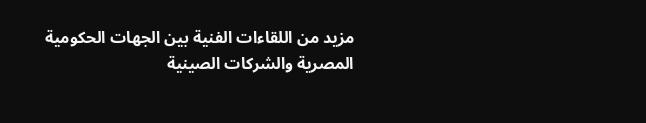مزيد من اللقاءات الفنية بين الجهات الحكومية المصرية والشركات الصينية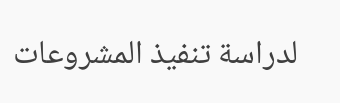لدراسة تنفيذ المشروعات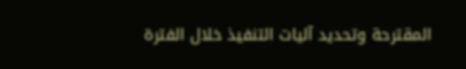المقترحة وتحديد آليات التنفيذ خلال الفترة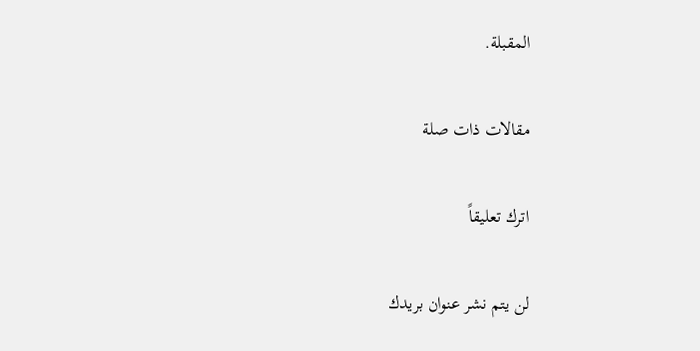المقبلة.

مقالات ذات صلة

اترك تعليقاً

لن يتم نشر عنوان بريدك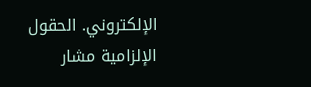الإلكتروني. الحقول الإلزامية مشار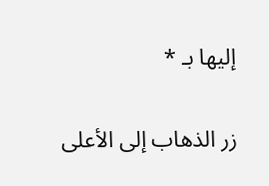إليها بـ *

زر الذهاب إلى الأعلى